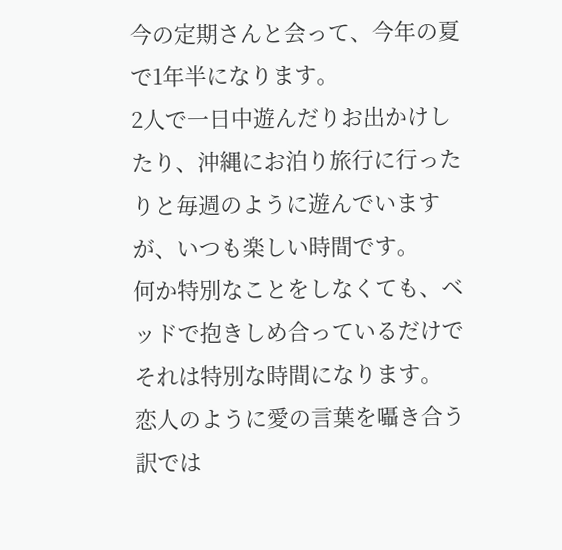今の定期さんと会って、今年の夏で1年半になります。
2人で一日中遊んだりお出かけしたり、沖縄にお泊り旅行に行ったりと毎週のように遊んでいますが、いつも楽しい時間です。
何か特別なことをしなくても、ベッドで抱きしめ合っているだけでそれは特別な時間になります。
恋人のように愛の言葉を囁き合う訳では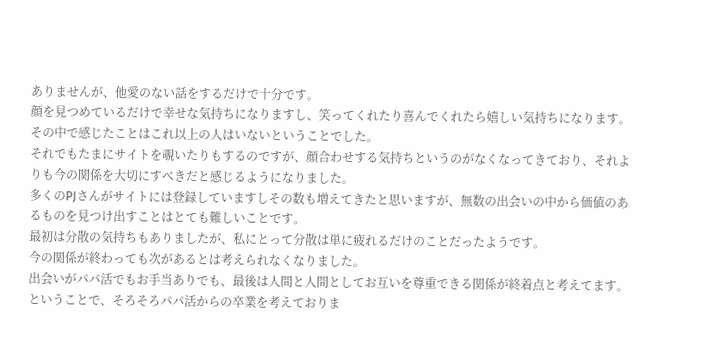ありませんが、他愛のない話をするだけで十分です。
顔を見つめているだけで幸せな気持ちになりますし、笑ってくれたり喜んでくれたら嬉しい気持ちになります。
その中で感じたことはこれ以上の人はいないということでした。
それでもたまにサイトを覗いたりもするのですが、顔合わせする気持ちというのがなくなってきており、それよりも今の関係を大切にすべきだと感じるようになりました。
多くのPJさんがサイトには登録していますしその数も増えてきたと思いますが、無数の出会いの中から価値のあるものを見つけ出すことはとても難しいことです。
最初は分散の気持ちもありましたが、私にとって分散は単に疲れるだけのことだったようです。
今の関係が終わっても次があるとは考えられなくなりました。
出会いがパパ活でもお手当ありでも、最後は人間と人間としてお互いを尊重できる関係が終着点と考えてます。
ということで、そろそろパパ活からの卒業を考えておりま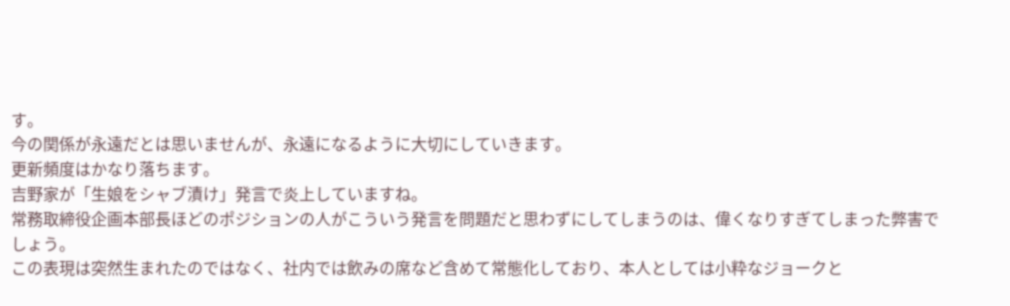す。
今の関係が永遠だとは思いませんが、永遠になるように大切にしていきます。
更新頻度はかなり落ちます。
吉野家が「生娘をシャブ漬け」発言で炎上していますね。
常務取締役企画本部長ほどのポジションの人がこういう発言を問題だと思わずにしてしまうのは、偉くなりすぎてしまった弊害でしょう。
この表現は突然生まれたのではなく、社内では飲みの席など含めて常態化しており、本人としては小粋なジョークと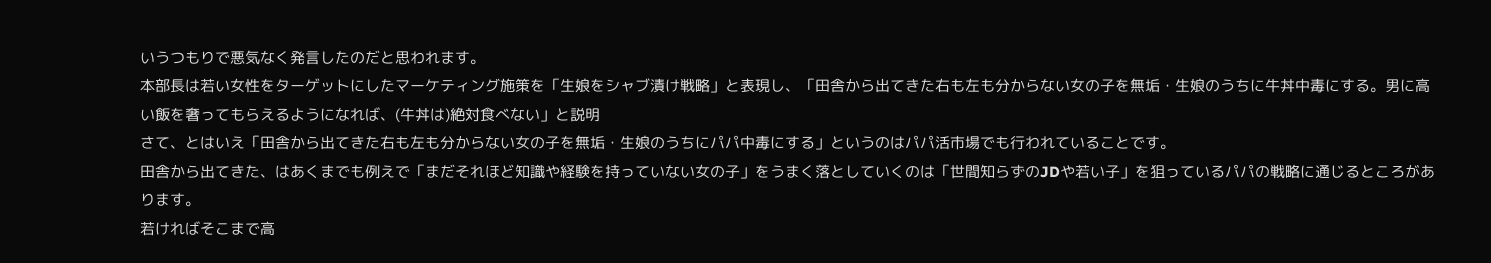いうつもりで悪気なく発言したのだと思われます。
本部長は若い女性をターゲットにしたマーケティング施策を「生娘をシャブ漬け戦略」と表現し、「田舎から出てきた右も左も分からない女の子を無垢・生娘のうちに牛丼中毒にする。男に高い飯を奢ってもらえるようになれば、(牛丼は)絶対食べない」と説明
さて、とはいえ「田舎から出てきた右も左も分からない女の子を無垢・生娘のうちにパパ中毒にする」というのはパパ活市場でも行われていることです。
田舎から出てきた、はあくまでも例えで「まだそれほど知識や経験を持っていない女の子」をうまく落としていくのは「世間知らずのJDや若い子」を狙っているパパの戦略に通じるところがあります。
若ければそこまで高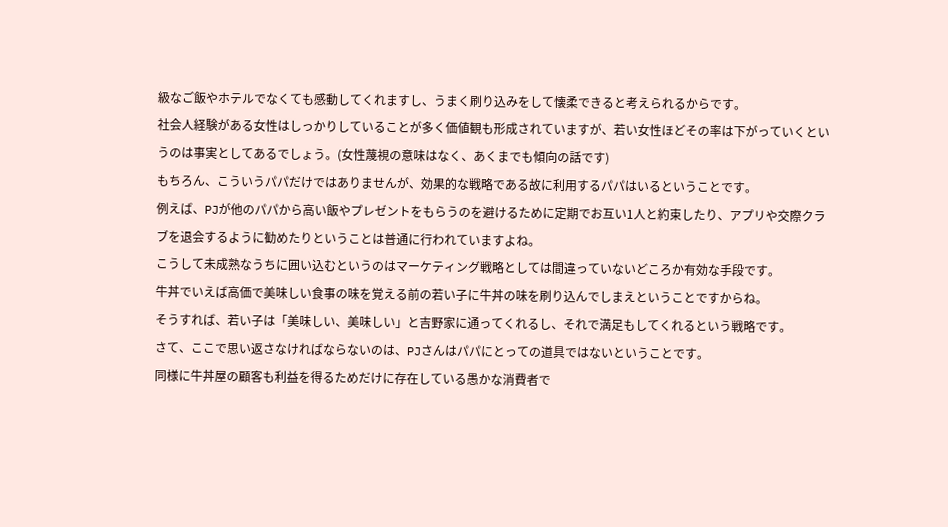級なご飯やホテルでなくても感動してくれますし、うまく刷り込みをして懐柔できると考えられるからです。
社会人経験がある女性はしっかりしていることが多く価値観も形成されていますが、若い女性ほどその率は下がっていくというのは事実としてあるでしょう。(女性蔑視の意味はなく、あくまでも傾向の話です)
もちろん、こういうパパだけではありませんが、効果的な戦略である故に利用するパパはいるということです。
例えば、PJが他のパパから高い飯やプレゼントをもらうのを避けるために定期でお互い1人と約束したり、アプリや交際クラブを退会するように勧めたりということは普通に行われていますよね。
こうして未成熟なうちに囲い込むというのはマーケティング戦略としては間違っていないどころか有効な手段です。
牛丼でいえば高価で美味しい食事の味を覚える前の若い子に牛丼の味を刷り込んでしまえということですからね。
そうすれば、若い子は「美味しい、美味しい」と吉野家に通ってくれるし、それで満足もしてくれるという戦略です。
さて、ここで思い返さなければならないのは、PJさんはパパにとっての道具ではないということです。
同様に牛丼屋の顧客も利益を得るためだけに存在している愚かな消費者で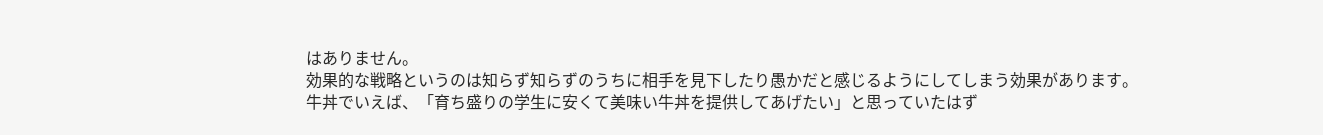はありません。
効果的な戦略というのは知らず知らずのうちに相手を見下したり愚かだと感じるようにしてしまう効果があります。
牛丼でいえば、「育ち盛りの学生に安くて美味い牛丼を提供してあげたい」と思っていたはず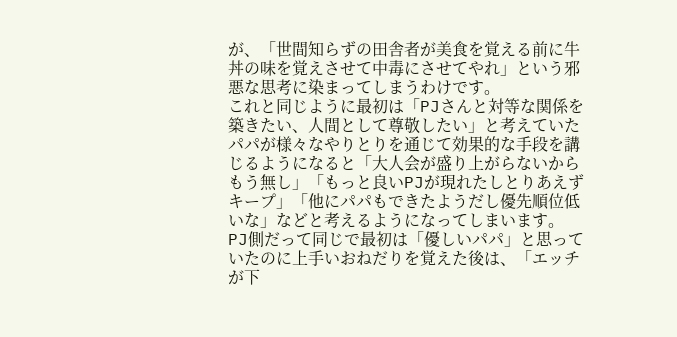が、「世間知らずの田舎者が美食を覚える前に牛丼の味を覚えさせて中毒にさせてやれ」という邪悪な思考に染まってしまうわけです。
これと同じように最初は「PJさんと対等な関係を築きたい、人間として尊敬したい」と考えていたパパが様々なやりとりを通じて効果的な手段を講じるようになると「大人会が盛り上がらないからもう無し」「もっと良いPJが現れたしとりあえずキープ」「他にパパもできたようだし優先順位低いな」などと考えるようになってしまいます。
PJ側だって同じで最初は「優しいパパ」と思っていたのに上手いおねだりを覚えた後は、「エッチが下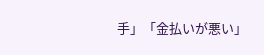手」「金払いが悪い」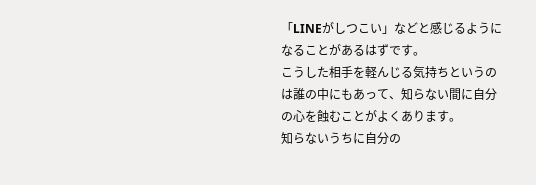「LINEがしつこい」などと感じるようになることがあるはずです。
こうした相手を軽んじる気持ちというのは誰の中にもあって、知らない間に自分の心を蝕むことがよくあります。
知らないうちに自分の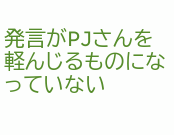発言がPJさんを軽んじるものになっていない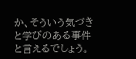か、そういう気づきと学びのある事件と言えるでしょう。